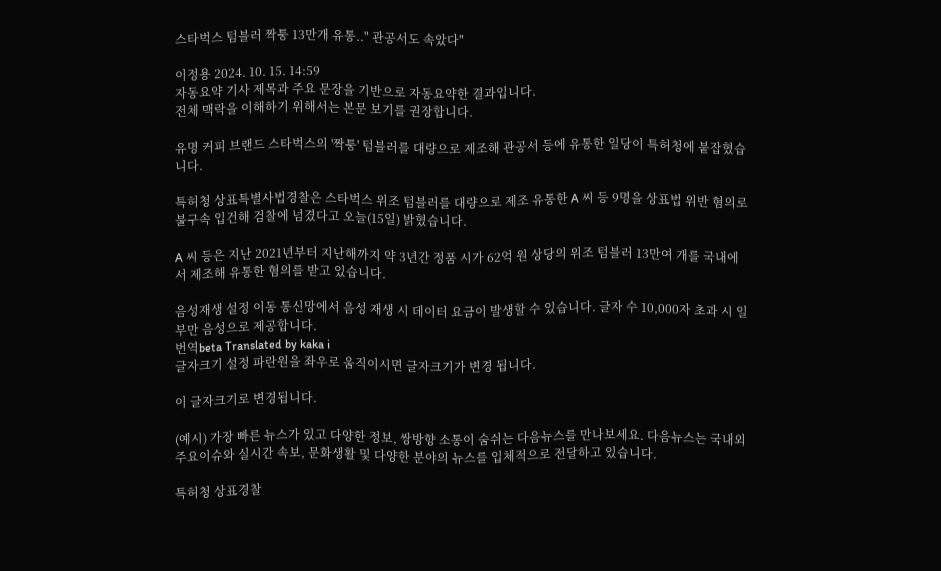스타벅스 텀블러 짝퉁 13만개 유통.." 관공서도 속았다"

이정용 2024. 10. 15. 14:59
자동요약 기사 제목과 주요 문장을 기반으로 자동요약한 결과입니다.
전체 맥락을 이해하기 위해서는 본문 보기를 권장합니다.

유명 커피 브랜드 스타벅스의 '짝퉁' 텀블러를 대량으로 제조해 관공서 등에 유통한 일당이 특허청에 붙잡혔습니다.

특허청 상표특별사법경찰은 스타벅스 위조 텀블러를 대량으로 제조 유통한 A 씨 등 9명을 상표법 위반 혐의로 불구속 입건해 검찰에 넘겼다고 오늘(15일) 밝혔습니다.

A 씨 등은 지난 2021년부터 지난해까지 약 3년간 정품 시가 62억 원 상당의 위조 텀블러 13만여 개를 국내에서 제조해 유통한 혐의를 받고 있습니다.

음성재생 설정 이동 통신망에서 음성 재생 시 데이터 요금이 발생할 수 있습니다. 글자 수 10,000자 초과 시 일부만 음성으로 제공합니다.
번역beta Translated by kaka i
글자크기 설정 파란원을 좌우로 움직이시면 글자크기가 변경 됩니다.

이 글자크기로 변경됩니다.

(예시) 가장 빠른 뉴스가 있고 다양한 정보, 쌍방향 소통이 숨쉬는 다음뉴스를 만나보세요. 다음뉴스는 국내외 주요이슈와 실시간 속보, 문화생활 및 다양한 분야의 뉴스를 입체적으로 전달하고 있습니다.

특허청 상표경찰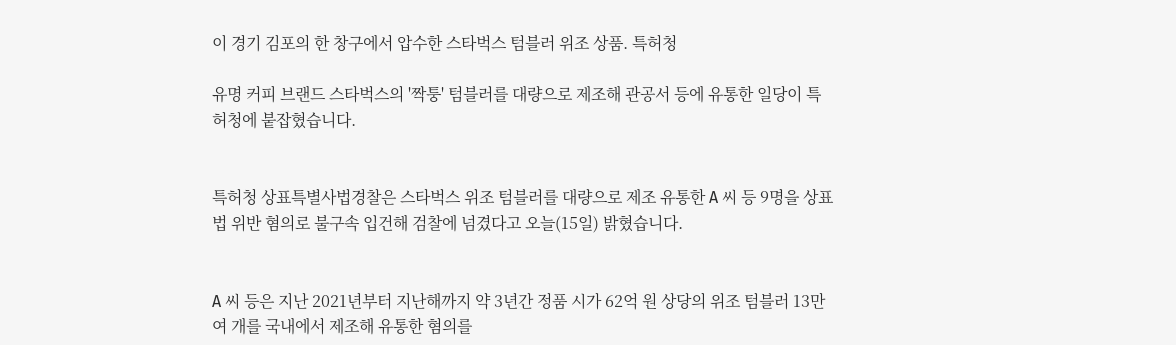이 경기 김포의 한 창구에서 압수한 스타벅스 텀블러 위조 상품. 특허청

유명 커피 브랜드 스타벅스의 '짝퉁' 텀블러를 대량으로 제조해 관공서 등에 유통한 일당이 특허청에 붙잡혔습니다.


특허청 상표특별사법경찰은 스타벅스 위조 텀블러를 대량으로 제조 유통한 A 씨 등 9명을 상표법 위반 혐의로 불구속 입건해 검찰에 넘겼다고 오늘(15일) 밝혔습니다.


A 씨 등은 지난 2021년부터 지난해까지 약 3년간 정품 시가 62억 원 상당의 위조 텀블러 13만여 개를 국내에서 제조해 유통한 혐의를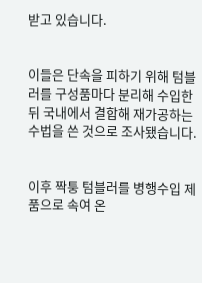받고 있습니다.


이들은 단속을 피하기 위해 텀블러를 구성품마다 분리해 수입한 뒤 국내에서 결합해 재가공하는 수법을 쓴 것으로 조사됐습니다.


이후 짝퉁 텀블러를 병행수입 제품으로 속여 온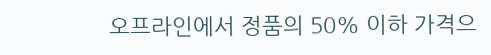오프라인에서 정품의 50% 이하 가격으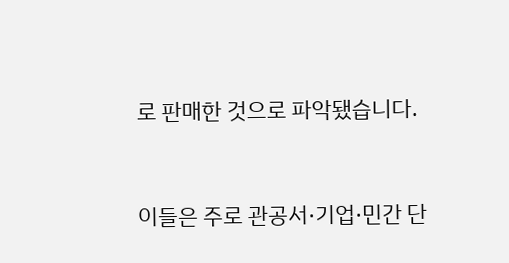로 판매한 것으로 파악됐습니다.


이들은 주로 관공서·기업·민간 단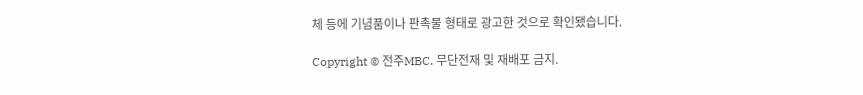체 등에 기념품이나 판촉물 형태로 광고한 것으로 확인됐습니다.

Copyright © 전주MBC. 무단전재 및 재배포 금지.